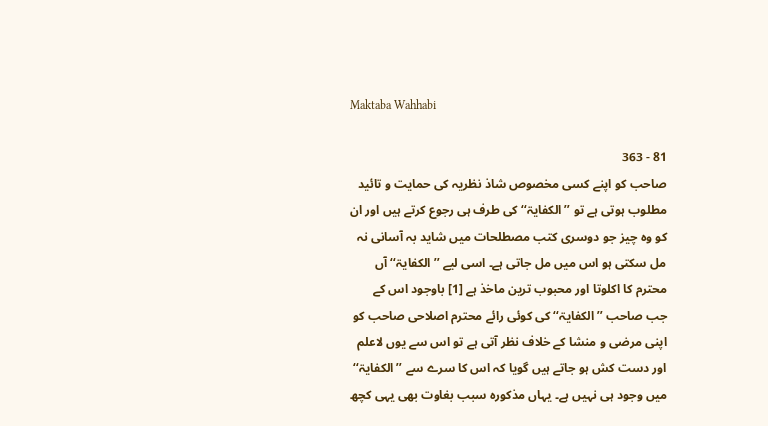Maktaba Wahhabi

81 - 363
صاحب کو اپنے کسی مخصوص شاذ نظریہ کی حمایت و تائید مطلوب ہوتی ہے تو ’’الکفایۃ‘‘ کی طرف ہی رجوع کرتے ہیں اور ان کو وہ چیز جو دوسری کتب مصطلحات میں شاید بہ آسانی نہ مل سکتی ہو اس میں مل جاتی ہے۔ اسی لیے ’’الکفایۃ‘‘ آں محترم کا اکلوتا اور محبوب ترین ماخذ ہے [1] باوجود اس کے جب صاحب ’’الکفایۃ‘‘ کی کوئی رائے محترم اصلاحی صاحب کو اپنی مرضی و منشا کے خلاف نظر آتی ہے تو اس سے یوں لاعلم اور دست کش ہو جاتے ہیں گویا کہ اس کا سرے سے ’’الکفایۃ‘‘ میں وجود ہی نہیں ہے۔ یہاں مذکورہ سبب بغاوت بھی یہی کچھ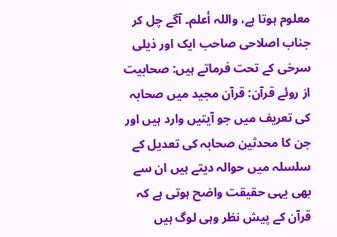معلوم ہوتا ہے، واللہ أعلم۔ آگے چل کر جناب اصلاحی صاحب ایک اور ذیلی سرخی کے تحت فرماتے ہیں: صحابیت از روئے قرآن: قرآن مجید میں صحابہ کی تعریف میں جو آیتیں وارد ہیں اور جن کا محدثین صحابہ کی تعدیل کے سلسلہ میں حوالہ دیتے ہیں ان سے بھی یہی حقیقت واضح ہوتی ہے کہ قرآن کے پیش نظر وہی لوگ ہیں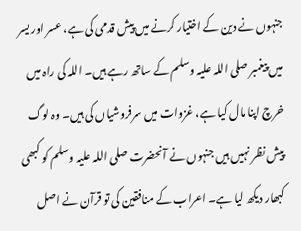جنہوں نے دین کے اختیار کرنے میں پیش قدمی کی ہے، عسر اور یسر میں پیغمبر صلی اللہ علیہ وسلم کے ساتھ رہے ہیں۔ اللہ کی راہ میں خرچ اپنا مال کیا ہے، غزوات میں سرفروشیاں کی ہیں۔ وہ لوگ پیش نظر نہیں ہیں جنہوں نے آنحضرت صلی اللہ علیہ وسلم کو کبھی کبھار دیکھ لیا ہے۔ اعراب کے منافقین کی تو قرآن نے اصل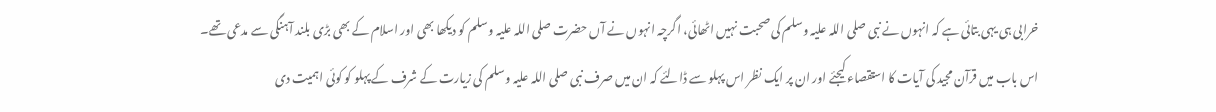خرابی ہی یہی بتائی ہے کہ انہوں نے نبی صلی اللہ علیہ وسلم کی صحبت نہیں اٹھائی، اگرچہ انہوں نے آں حضرت صلی اللہ علیہ وسلم کو دیکھا بھی اور اسلام کے بھی بڑی بلند آہنگی سے مدعی تھے۔ اس باب میں قرآن مجید کی آیات کا استقصاء کیجئے اور ان پر ایک نظر اس پہلو سے ڈالئے کہ ان میں صرف نبی صلی اللہ علیہ وسلم کی زیارت کے شرف کے پہلو کو کوئی اہمیت دی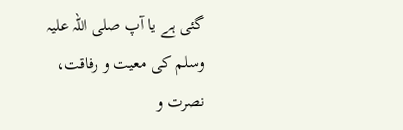گئی ہے یا آپ صلی اللہ علیہ وسلم کی معیت و رفاقت، نصرت و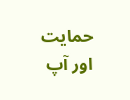حمایت اور آپ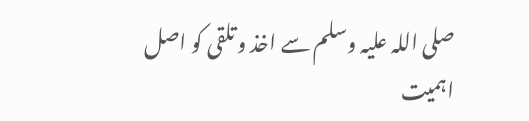صلی اللہ علیہ وسلم سے اخذ و تلقی کو اصل اہمیت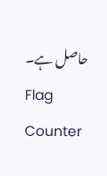حاصل ہے۔
Flag Counter